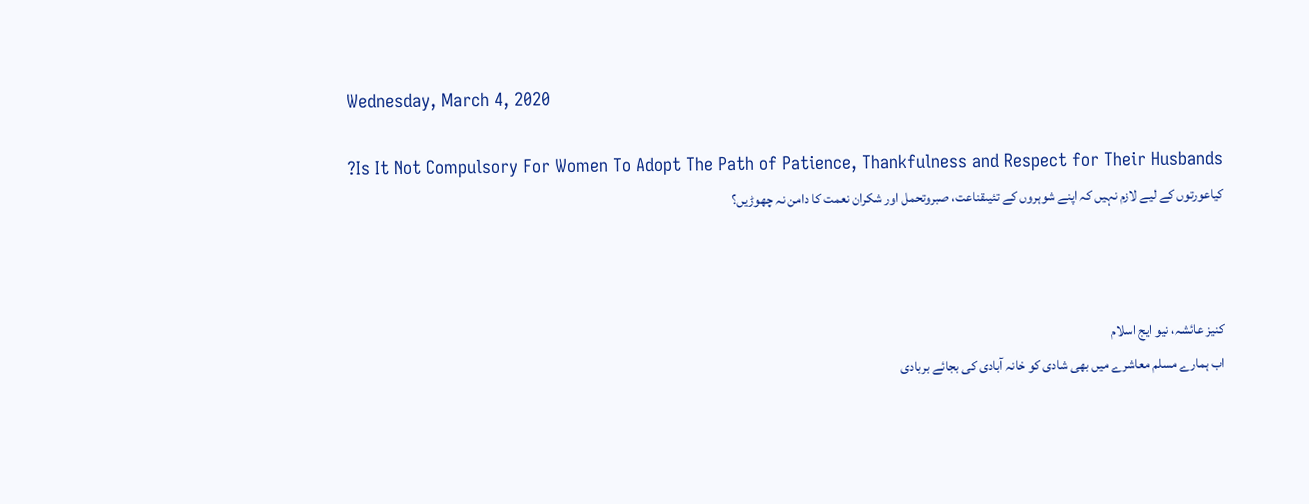Wednesday, March 4, 2020

Is It Not Compulsory For Women To Adopt The Path of Patience, Thankfulness and Respect for Their Husbands? کیاعورتوں کے لیے لازم نہیں کہ اپنے شوہروں کے تئیںقناعت، صبروتحمل اور شکران نعمت کا دامن نہ چھوڑیں؟



کنیز عائشہ، نیو ایج اسلام
اب ہمارے مسلم معاشرے میں بھی شادی کو خانہ آبادی کی بجائے بربادی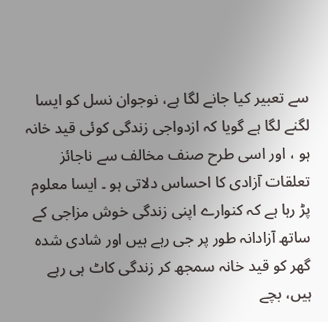سے تعبیر کیا جانے لگا ہے، نوجوان نسل کو ایسا لگنے لگا ہے گویا کہ ازدواجی زندگی کوئی قید خانہ ہو ، اور اسی طرح صنف مخالف سے ناجائز تعلقات آزادی کا احساس دلاتی ہو ۔ ایسا معلوم پڑ رہا ہے کہ کنوارے اپنی زندگی خوش مزاجی کے ساتھ آزادانہ طور پر جی رہے ہیں اور شادی شدہ گھر کو قید خانہ سمجھ کر زندگی کاٹ ہی رہے ہیں، بچے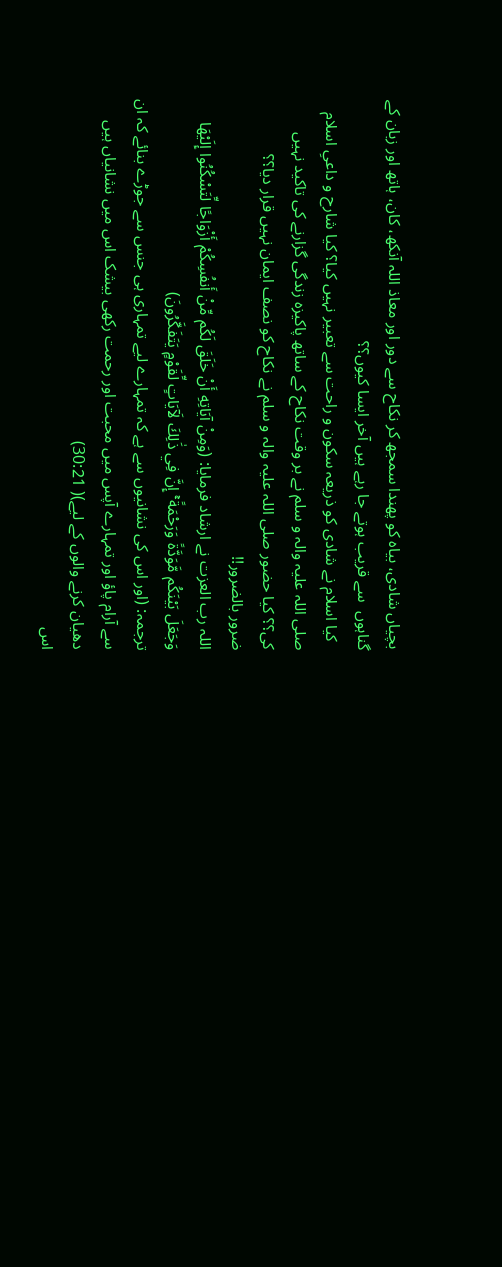بچیاں شادی، بیاہ کو پھندا سمجھ کر نکاح سے دور اور معاذ اللہ آنکھ، کان، ہاتھ اور زبان کے گناہوں  سے قریب ہوتے جا رہے ہیں آخر ایسا کیوں؟؟
  کیا اسلام نے شادی کو ذریعہ سکون و راحت سے تعبیر نہیں کیا؟ کیا شارح و داعیِ اسلام صلی اللہ علیہ والہ و سلم نے بر وقت نکاح کے ساتھ پاکیزہ زندگی گزارنے کی تاکید نہیں کی؟؟ کیا حضور صلی اللہ علیہ والہ و سلم نے نکاح کو نصف ایمان نہیں قرار دیا؟؟
ضرور بالضرور!!
اللہ رب العزت نے ارشاد فرمایا: (وَمِنْ آيَاتِهِ أَنْ خَلَقَ لَكُم مِّنْ أَنفُسِكُمْ أَزْوَاجًا لِّتَسْكُنُوا إِلَيْهَا وَجَعَلَ بَيْنَكُم مَّوَدَّةً وَرَحْمَةً ۚ إِنَّ فِي ذَٰلِكَ لَآيَاتٍ لِّقَوْمٍ يَتَفَكَّرُونَ)
ترجمہ: (اور اس کی نشانیوں سے ہے کہ تمہارے لیے تمہاری ہی جنس سے جوڑے بنائے کہ ان سے آرام پاؤ اور تمہارے آپس میں محبت اور رحمت رکھی بیشک اس میں نشانیاں ہیں دھیان کرنے والوں کے لیے)( 30:21)
اس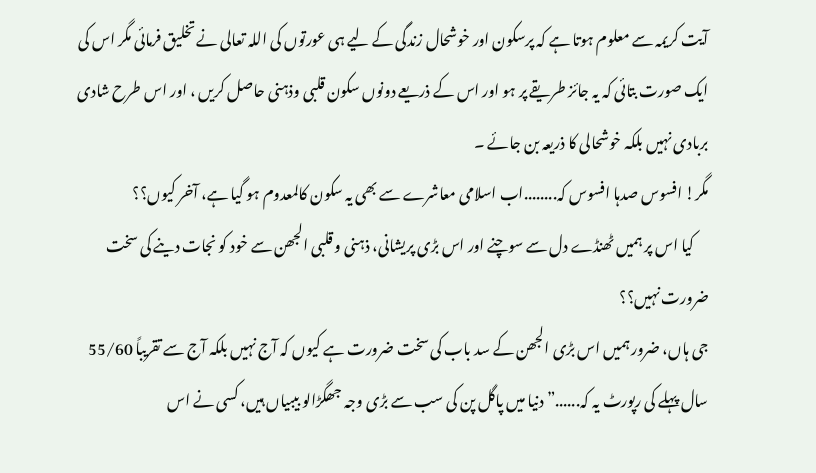آیت کریمہ سے معلوم ہوتا ہے کہ پرسکون اور خوشحال زندگی کے لیے ہی عورتوں کی اللہ تعالی نے تخلیق فرمائی مگر اس کی ایک صورت بتائی کہ یہ جائز طریقے پر ہو اور اس کے ذریعے دونوں سکون قلبی وذہنی حاصل کریں ، اور اس طرح شادی بربادی نہیں بلکہ خوشحالی کا ذریعہ بن جائے ۔
مگر! افسوس صدہا افسوس کہ........اب اسلامی معاشرے سے بھی یہ سکون کالمعدوم ہو گیا ہے، آخر کیوں؟؟
     کیا اس پر ہمیں ٹھنڈے دل سے سوچنے اور اس بڑی پریشانی، ذہنی و قلبی الجھن سے خود کو نجات دینے کی سخت ضرورت نہیں؟؟
جی ہاں، ضرور ہمیں اس بڑی الجھن کے سد باب کی سخت ضرورت ہے کیوں کہ آج نہیں بلکہ آج سے تقریباً 55/60 سال پہلے کی رپورٹ یہ کہ......”دنیا میں پاگل پن کی سب سے بڑی وجہ جھگڑالو بیبیاں ہیں، کسی نے اس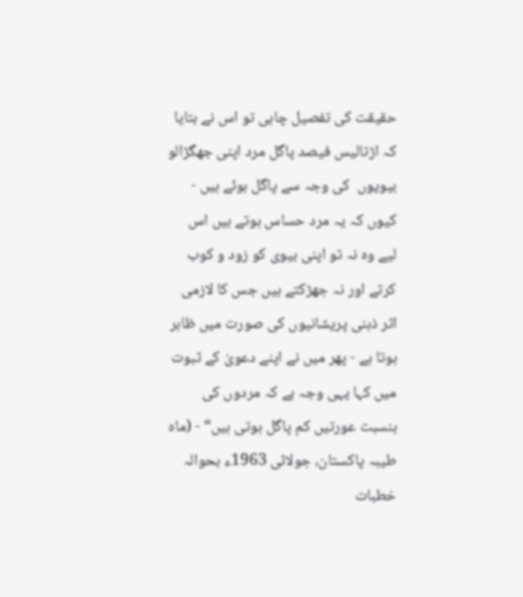حقیقت کی تفصیل چاہی تو اس نے بتایا کہ اڑتالیس فیصد پاگل مرد اپنی جھگڑالو بیویوں  کی وجہ سے پاگل ہوئے ہیں - کیوں کہ یہ مرد حساس ہوتے ہیں اس لیے وہ نہ تو اپنی بیوی کو زود و کوب کرتے اور نہ جھڑکتے ہیں جس کا لازمی اثر ذہنی پریشانیوں کی صورت میں ظاہر ہوتا ہے - پھر میں نے اپنے دعویٰ کے ثبوت میں کہا یہی وجہ ہے کہ مردوں کی بنسبت عورتیں کم پاگل ہوتی ہیں“ - (ماہ طیبہ پاکستان، جولائی 1963ء بحوالہ خطبات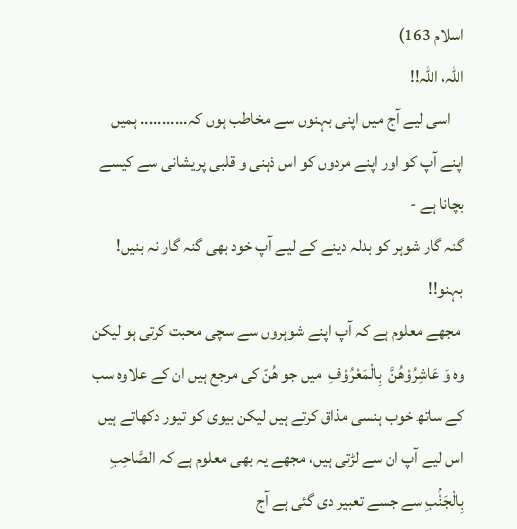اسلام 163)
اللہ، اللہ!!
    اسی لیے آج میں اپنی بہنوں سے مخاطب ہوں کہ........... ہمیں اپنے آپ کو اور اپنے مردوں کو اس ذہنی و قلبی پریشانی سے کیسے بچانا ہے -
گنہ گار شوہر کو بدلہ دینے کے لیے آپ خود بھی گنہ گار نہ بنیں!
بہنو!!
 مجھے معلوم ہے کہ آپ اپنے شوہروں سے سچی محبت کرتی ہو لیکن وہ وَ عَاشِرُوْهُنَّ  بِالْمَعْرُوْفِ  میں جو ھُنّ کی مرجع ہیں ان کے علاوہ سب کے ساتھ خوب ہنسی مذاق کرتے ہیں لیکن بیوی کو تیور دکھاتے ہیں اس لیے آپ ان سے لڑتی ہیں، مجھے یہ بھی معلوم ہے کہ الصَّاحِبِ بِالْجَنْۢبِ سے جسے تعبیر دی گئی ہے آج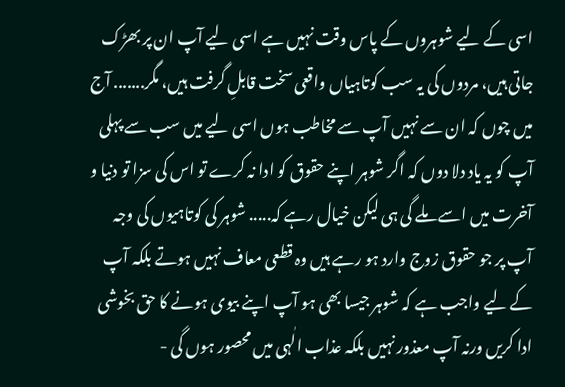اسی کے لیے شوہروں کے پاس وقت نہیں ہے اسی لیے آپ ان پر بھڑک جاتی ہیں، مردوں کی یہ سب کوتاہیاں واقعی سخت قابلِ گرفت ہیں، مگر....... آج میں چوں کہ ان سے نہیں آپ سے مخاطب ہوں اسی لیے میں سب سے پہلی آپ کو یہ یاد دلا دوں کہ اگر شوہر اپنے حقوق کو ادا نہ کرے تو اس کی سزا تو دنیا و آخرت میں اسے ملے گی ہی لیکن خیال رہے کہ..... شوہر کی کوتاہیوں کی وجہ آپ پر جو حقوق زوج وارد ہو رہے ہیں وہ قطعی معاف نہیں ہوتے بلکہ آپ کے لیے واجب ہے کہ شوہر جیسا بھی ہو آپ اپنے بیوی ہونے کا حق بخوشی ادا کریں ورنہ آپ معذور نہیں بلکہ عذاب الٰہی میں محصور ہوں گی -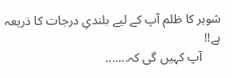شوہر کا ظلم آپ کے لیے بلندیِ درجات کا ذریعہ ہے!!
      آپ کہیں گی کہ.......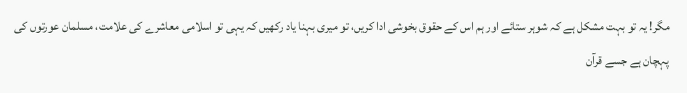مگر! یہ تو بہت مشکل ہے کہ شوہر ستائے اور ہم اس کے حقوق بخوشی ادا کریں، تو میری بہنا یاد رکھیں کہ یہی تو اسلامی معاشرے کی علامت، مسلمان عورتوں کی پہچان ہے جسے قرآن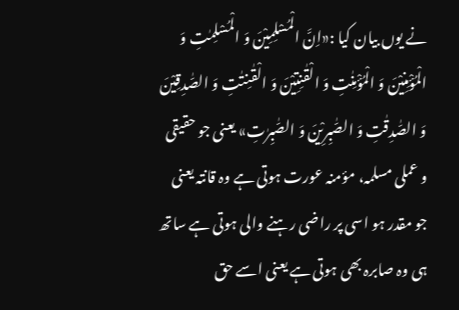نے یوں بیان کیا :«اِنَّ الْمُسْلِمِیْنَ وَ الْمُسْلِمٰتِ وَ الْمُؤْمِنِیْنَ وَ الْمُؤْمِنٰتِ وَ الْقٰنِتِیْنَ وَ الْقٰنِتٰتِ وَ الصّٰدِقِیْنَ وَ الصّٰدِقٰتِ وَ الصّٰبِرِیْنَ وَ الصّٰبِرٰتِ» یعنی جو حقیقی و عملی مسلمہ، مؤمنہ عورت ہوتی ہے وہ قانتہ یعنی جو مقدر ہو اسی پر راضی رہنے والی ہوتی ہے ساتھ ہی وہ صابرہ بھی ہوتی ہے یعنی اسے حق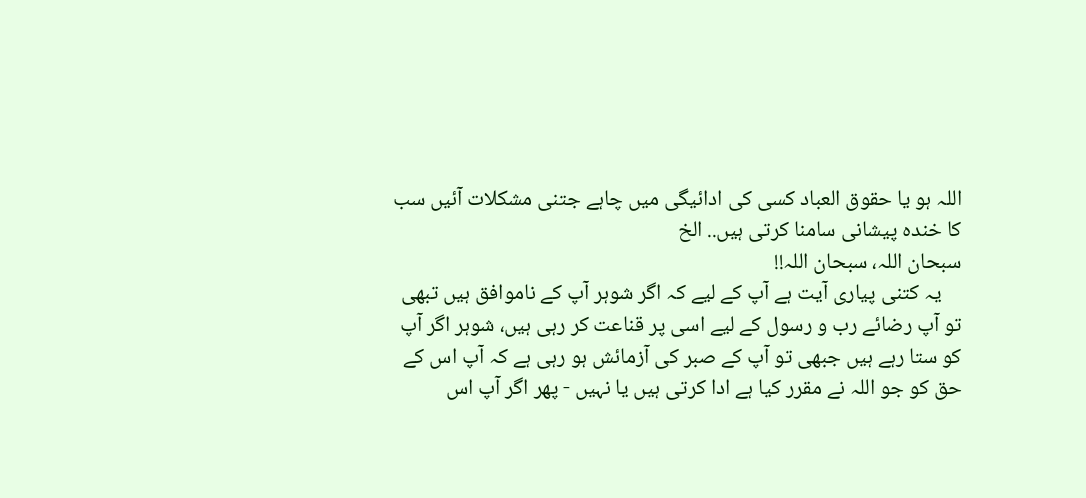اللہ ہو یا حقوق العباد کسی کی ادائیگی میں چاہے جتنی مشکلات آئیں سب کا خندہ پیشانی سامنا کرتی ہیں.. الخ
سبحان اللہ، سبحان اللہ!!
    یہ کتنی پیاری آیت ہے آپ کے لیے کہ اگر شوہر آپ کے ناموافق ہیں تبھی تو آپ رضائے رب و رسول کے لیے اسی پر قناعت کر رہی ہیں، شوہر اگر آپ کو ستا رہے ہیں جبھی تو آپ کے صبر کی آزمائش ہو رہی ہے کہ آپ اس کے حق کو جو اللہ نے مقرر کیا ہے ادا کرتی ہیں یا نہیں - پھر اگر آپ اس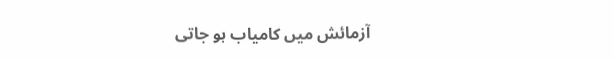آزمائش میں کامیاب ہو جاتی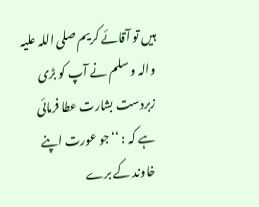ہیں تو آقائے کریم صلی اللہ علیہ والہ و سلم نے آپ کو بڑی زبردست بشارت عطا فرمائی ہے کہ : ‘‘جو عورت اپنے خاوند کے برے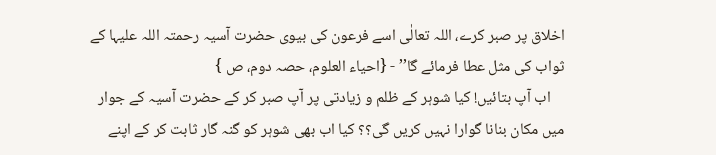اخلاق پر صبر کرے، اللہ تعالٰی اسے فرعون کی بیوی حضرت آسیہ رحمتہ اللہ علیہا کے ثواب کی مثل عطا فرمائے گا’’ - {احیاء العلوم، حصہ دوم، ص }
    اب آپ بتائیں! کیا شوہر کے ظلم و زیادتی پر آپ صبر کر کے حضرت آسیہ کے جوار میں مکان بنانا گوارا نہیں کریں گی؟؟ کیا اب بھی شوہر کو گنہ گار ثابت کر کے اپنے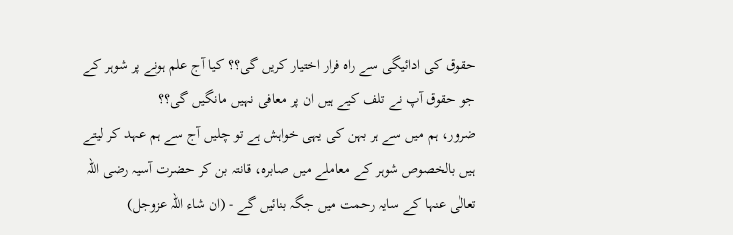حقوق کی ادائیگی سے راہ فرار اختیار کریں گی؟؟ کیا آج علم ہونے پر شوہر کے جو حقوق آپ نے تلف کیے ہیں ان پر معافی نہیں مانگیں گی؟؟
ضرور، ہم میں سے ہر بہن کی یہی خواہش ہے تو چلیں آج سے ہم عہد کر لیتے ہیں بالخصوص شوہر کے معاملے میں صابرہ، قانتہ بن کر حضرت آسیہ رضی اللہ تعالٰی عنہا کے سایہ رحمت میں جگہ بنائیں گے - (ان شاء اللہ عزوجل)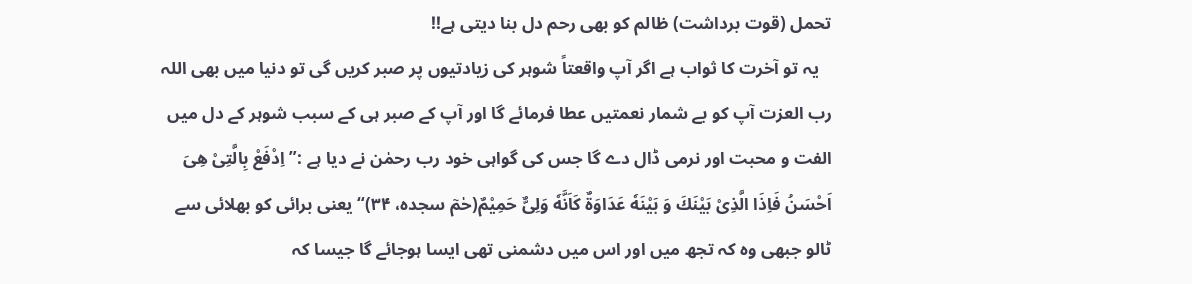تحمل (قوت برداشت) ظالم کو بھی رحم دل بنا دیتی ہے!!
   یہ تو آخرت کا ثواب ہے اگر آپ واقعتاً شوہر کی زیادتیوں پر صبر کریں گی تو دنیا میں بھی اللہ رب العزت آپ کو بے شمار نعمتیں عطا فرمائے گا اور آپ کے صبر ہی کے سبب شوہر کے دل میں الفت و محبت اور نرمی ڈال دے گا جس کی گواہی خود رب رحمٰن نے دیا ہے :”اِدْفَعْ بِالَّتِیْ هِیَ اَحْسَنُ فَاِذَا الَّذِیْ بَیْنَكَ وَ بَیْنَهٗ عَدَاوَةٌ كَاَنَّهٗ وَلِیٌّ حَمِیْمٌ(حٰمٓ سجدہ، ۳۴)“ یعنی برائی کو بھلائی سے ٹالو جبھی وہ کہ تجھ میں اور اس میں دشمنی تھی ایسا ہوجائے گا جیسا کہ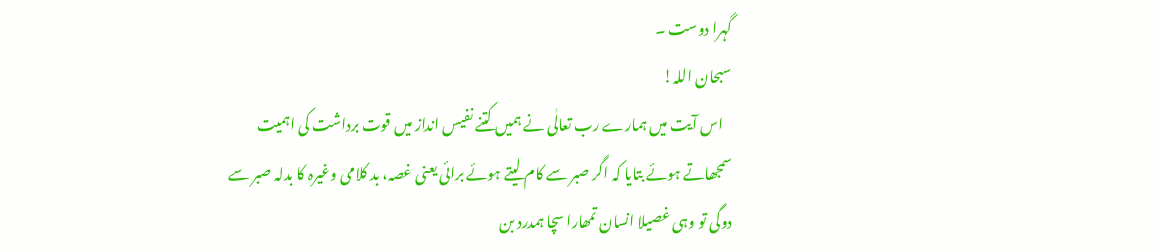گہرا دوست ۔
سبحان اللہ!
   اس آیت میں ہمارے رب تعالٰی نے ہمیں کتنے نفیس انداز میں قوت برداشت کی اہمیت سمجھاتے ہوئے بتایا کہ اگر صبر سے کام لیتے ہوئے برائی یعنی غصہ، بد کلامی وغیرہ کا بدلہ صبر سے دوگی تو وہی غصیلا انسان تمھارا سچا ہمدرد بن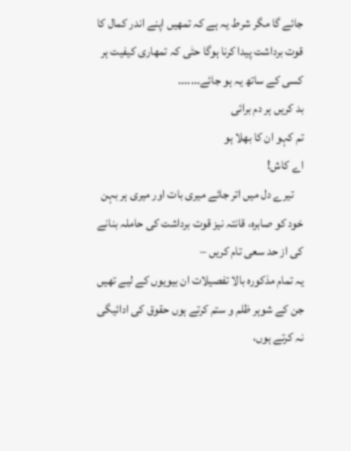جائے گا مگر شرط یہ ہے کہ تمھیں اپنے اندر کمال کا قوت برداشت پیدا کرنا ہوگا حتٰی کہ تمھاری کیفیت ہر کسی کے ساتھ یہ ہو جائے.......
بد کریں ہر دم برائی
تم کہو ان کا بھلا ہو
اے کاش!
    تیرے دل میں اتر جائے میری بات اور میری ہر بہن خود کو صابرہ، قانتہ نیز قوت برداشت کی حاملہ بنانے کی از حد سعی تام کریں –
یہ تمام مذکورہ بالا تفصیلات ان بیویوں کے لیے تھیں جن کے شوہر ظلم و ستم کرتے ہوں حقوق کی ادائیگی نہ کرتے ہوں،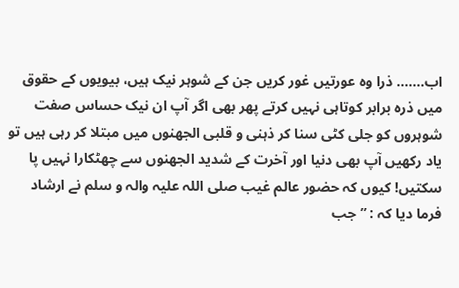اب....... ذرا وہ عورتیں غور کریں جن کے شوہر نیک ہیں، بیویوں کے حقوق میں ذرہ برابر کوتاہی نہیں کرتے پھر بھی اگر آپ ان نیک حساس صفت شوہروں کو جلی کٹی سنا کر ذہنی و قلبی الجھنوں میں مبتلا کر رہی ہیں تو یاد رکھیں آپ بھی دنیا اور آخرت کے شدید الجھنوں سے چھٹکارا نہیں پا سکتیں! کیوں کہ حضور عالم غیب صلی اللہ علیہ والہ و سلم نے ارشاد فرما دیا کہ : ”جب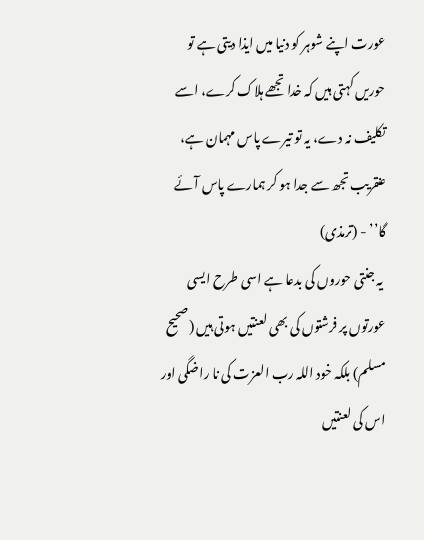عورت اپنے شوہر کو دنیا میں ایذا دیتی ہے تو حوریں کہتی ہیں کہ خدا تجھے ہلاک کرے، اسے تکلیف نہ دے، یہ تو تیرے پاس مہمان ہے، عنقریب تجھ سے جدا ہو کر ہمارے پاس آئے گا’’ - (ترمذی)
 یہ جنتی حوروں کی بدعا ہے اسی طرح ایسی عورتوں پر فرشتوں کی بھی لعنتیں ہوتی ہیں (صحیح مسلم) بلکہ خود اللہ رب العزت کی نا راضگی اور اس کی لعنتیں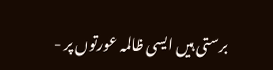برستی ہیں ایسی ظالمہ عورتوں پر -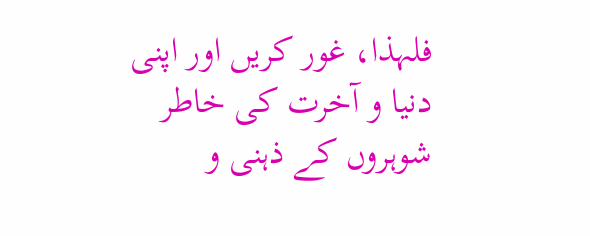فلہذا، غور کریں اور اپنی دنیا و آخرت کی خاطر شوہروں کے ذہنی و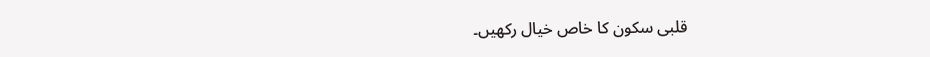قلبی سکون کا خاص خیال رکھیں۔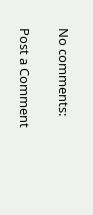No comments:

Post a Comment